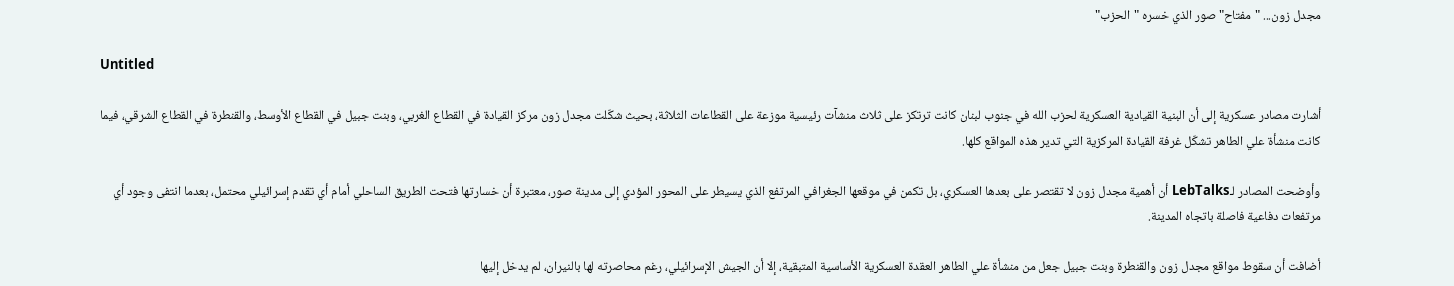مجدل زون... "مفتاح" صور الذي خسره "الحزب"

Untitled

أشارت مصادر عسكرية إلى أن البنية القيادية العسكرية لحزب الله في جنوب لبنان كانت ترتكز على ثلاث منشآت رئيسية موزعة على القطاعات الثلاثة، بحيث شكّلت مجدل زون مركز القيادة في القطاع الغربي، وبنت جبيل في القطاع الأوسط، والقنطرة في القطاع الشرقي، فيما كانت منشأة علي الطاهر تشكّل غرفة القيادة المركزية التي تدير هذه المواقع كلها.

وأوضحت المصادر لـLebTalks أن أهمية مجدل زون لا تقتصر على بعدها العسكري، بل تكمن في موقعها الجغرافي المرتفع الذي يسيطر على المحور المؤدي إلى مدينة صور، معتبرة أن خسارتها فتحت الطريق الساحلي أمام أي تقدم إسرائيلي محتمل، بعدما انتفى وجود أي مرتفعات دفاعية فاصلة باتجاه المدينة.

أضافت أن سقوط مواقع مجدل زون والقنطرة وبنت جبيل جعل من منشأة علي الطاهر العقدة العسكرية الأساسية المتبقية، إلا أن الجيش الإسرائيلي، رغم محاصرته لها بالنيران، لم يدخل إليها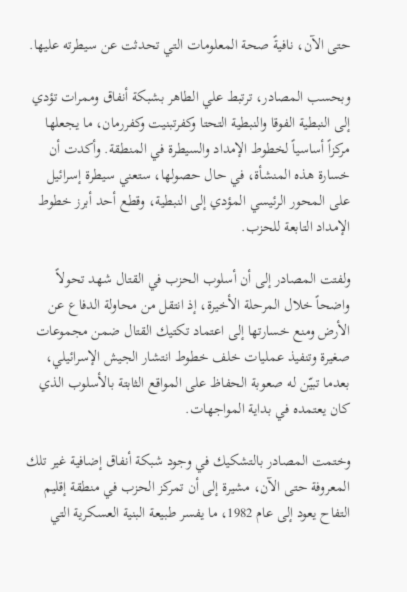حتى الآن، نافيةً صحة المعلومات التي تحدثت عن سيطرته عليها.

وبحسب المصادر، ترتبط علي الطاهر بشبكة أنفاق وممرات تؤدي إلى النبطية الفوقا والنبطية التحتا وكفرتبنيت وكفررمان، ما يجعلها مركزاً أساسياً لخطوط الإمداد والسيطرة في المنطقة. وأكدت أن خسارة هذه المنشأة، في حال حصولها، ستعني سيطرة إسرائيل على المحور الرئيسي المؤدي إلى النبطية، وقطع أحد أبرز خطوط الإمداد التابعة للحزب.

ولفتت المصادر إلى أن أسلوب الحزب في القتال شهد تحولاً واضحاً خلال المرحلة الأخيرة، إذ انتقل من محاولة الدفاع عن الأرض ومنع خسارتها إلى اعتماد تكتيك القتال ضمن مجموعات صغيرة وتنفيذ عمليات خلف خطوط انتشار الجيش الإسرائيلي، بعدما تبيّن له صعوبة الحفاظ على المواقع الثابتة بالأسلوب الذي كان يعتمده في بداية المواجهات.

وختمت المصادر بالتشكيك في وجود شبكة أنفاق إضافية غير تلك المعروفة حتى الآن، مشيرة إلى أن تمركز الحزب في منطقة إقليم التفاح يعود إلى عام 1982، ما يفسر طبيعة البنية العسكرية التي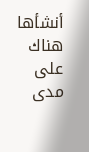أنشأها هناك على مدى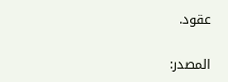عقود.

المصدر: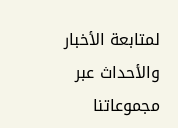لمتابعة الأخبار والأحداث عبر مجموعاتنا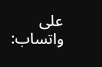على واتساب: